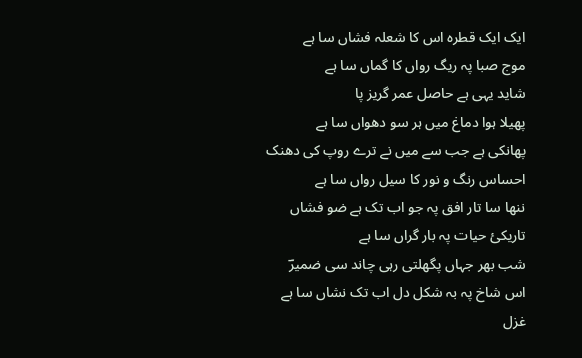ایک ایک قطرہ اس کا شعلہ فشاں سا ہے
موج صبا پہ ریگ رواں کا گماں سا ہے
شاید یہی ہے حاصل عمر گریز پا
پھیلا ہوا دماغ میں ہر سو دھواں سا ہے
پھانکی ہے جب سے میں نے ترے روپ کی دھنک
احساس رنگ و نور کا سیل رواں سا ہے
ننھا سا تار افق پہ جو اب تک ہے ضو فشاں
تاریکیٔ حیات پہ بار گراں سا ہے
شب بھر جہاں پگھلتی رہی چاند سی ضمیرؔ
اس شاخ پہ بہ شکل دل اب تک نشاں سا ہے
غزل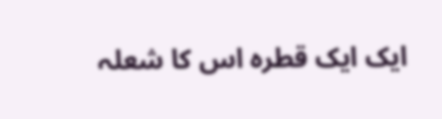ایک ایک قطرہ اس کا شعلہ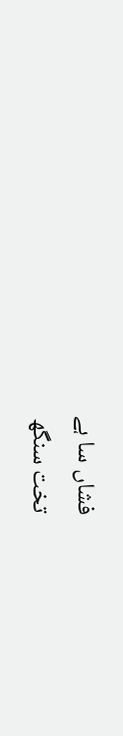فشاں سا ہے
تخت سنگھ